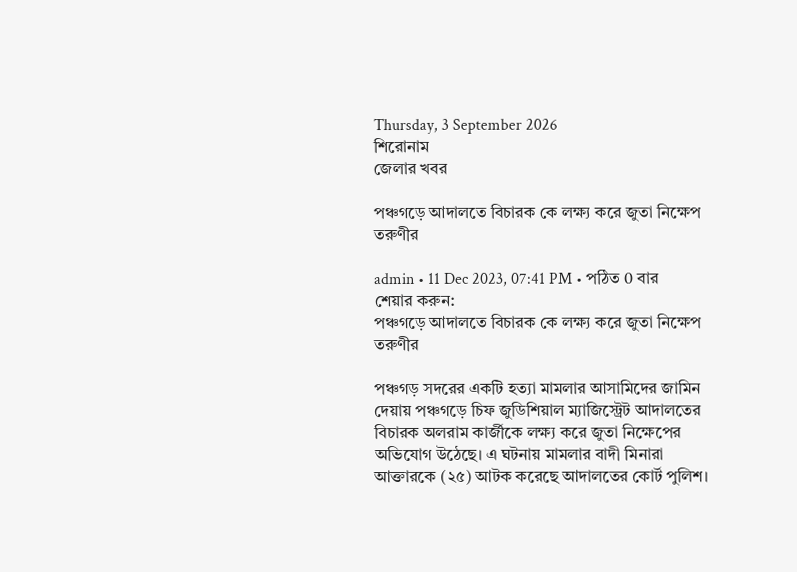Thursday, 3 September 2026
শিরোনাম
জেলার খবর

পঞ্চগড়ে আদালতে বিচারক কে লক্ষ্য করে জুতা নিক্ষেপ তরুণীর

admin • 11 Dec 2023, 07:41 PM • পঠিত 0 বার
শেয়ার করুন:
পঞ্চগড়ে আদালতে বিচারক কে লক্ষ্য করে জুতা নিক্ষেপ তরুণীর

পঞ্চগড় সদরের একটি হত্যা মামলার আসামিদের জামিন দেয়ায় পঞ্চগড়ে চিফ জুডিশিয়াল ম্যাজিস্ট্রেট আদালতের বিচারক অলরাম কার্জীকে লক্ষ্য করে জুতা নিক্ষেপের অভিযোগ উঠেছে। এ ঘটনায় মামলার বাদী মিনারা আক্তারকে (২৫) আটক করেছে আদালতের কোর্ট পুলিশ।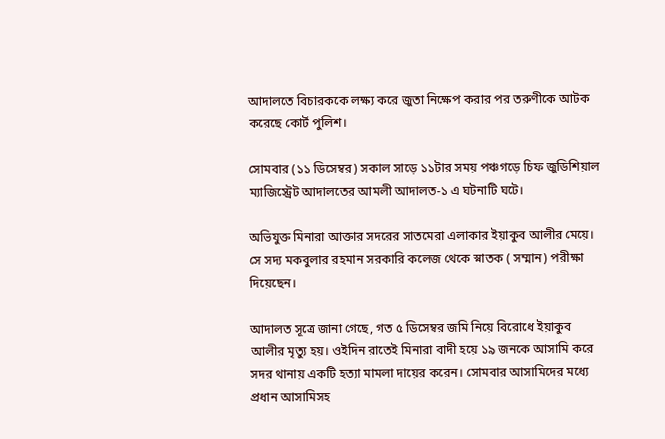আদালতে বিচারককে লক্ষ্য করে জুতা নিক্ষেপ করার পর তরুণীকে আটক করেছে কোর্ট পুলিশ।

সোমবার (১১ ডিসেম্বর) সকাল সাড়ে ১১টার সময় পঞ্চগড়ে চিফ জুডিশিয়াল ম্যাজিস্ট্রেট আদালতের আমলী আদালত-১ এ ঘটনাটি ঘটে।

অভিযুক্ত মিনারা আক্তার সদরের সাতমেরা এলাকার ইয়াকুব আলীর মেয়ে। সে সদ্য মকবুলার রহমান সরকারি কলেজ থেকে স্নাতক ( সম্মান) পরীক্ষা দিয়েছেন।

আদালত সূত্রে জানা গেছে, গত ৫ ডিসেম্বর জমি নিয়ে বিরোধে ইয়াকুব আলীর মৃত্যু হয়। ওইদিন রাতেই মিনারা বাদী হয়ে ১৯ জনকে আসামি করে সদর থানায় একটি হত্যা মামলা দায়ের করেন। সোমবার আসামিদের মধ্যে প্রধান আসামিসহ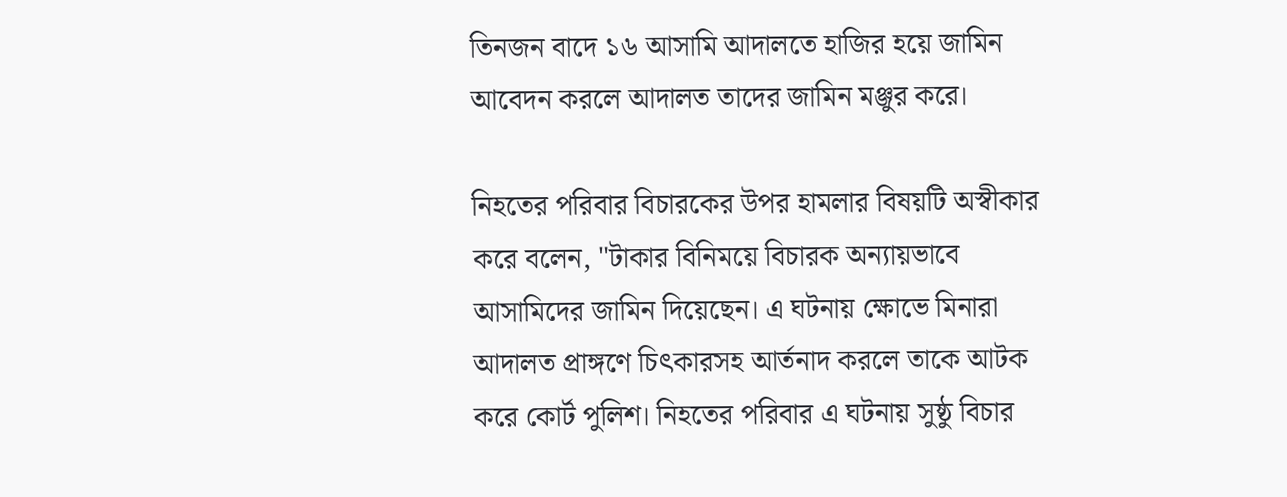তিনজন বাদে ১৬ আসামি আদালতে হাজির হয়ে জামিন আবেদন করলে আদালত তাদের জামিন মঞ্জুর করে।

নিহতের পরিবার বিচারকের উপর হামলার বিষয়টি অস্বীকার করে বলেন, "টাকার বিনিময়ে বিচারক অন্যায়ভাবে আসামিদের জামিন দিয়েছেন। এ ঘটনায় ক্ষোভে মিনারা আদালত প্রাঙ্গণে চিৎকারসহ আর্তনাদ করলে তাকে আটক করে কোর্ট পুলিশ। নিহতের পরিবার এ ঘটনায় সুষ্ঠু বিচার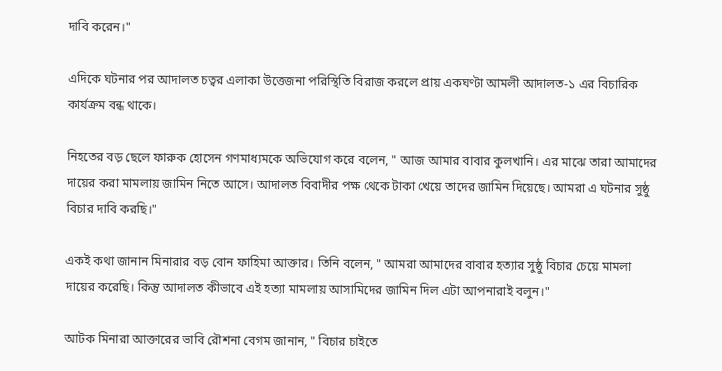দাবি করেন।"

এদিকে ঘটনার পর আদালত চত্বর এলাকা উত্তেজনা পরিস্থিতি বিরাজ করলে প্রায় একঘণ্টা আমলী আদালত-১ এর বিচারিক কার্যক্রম বন্ধ থাকে।

নিহতের বড় ছেলে ফারুক হোসেন গণমাধ্যমকে অভিযোগ করে বলেন, " আজ আমার বাবার কুলখানি। এর মাঝে তারা আমাদের দায়ের করা মামলায় জামিন নিতে আসে। আদালত বিবাদীর পক্ষ থেকে টাকা খেয়ে তাদের জামিন দিয়েছে। আমরা এ ঘটনার সুষ্ঠু বিচার দাবি করছি।"

একই কথা জানান মিনারার বড় বোন ফাহিমা আক্তার। তিনি বলেন, " আমরা আমাদের বাবার হত্যার সুষ্ঠু বিচার চেয়ে মামলা দায়ের করেছি। কিন্তু আদালত কীভাবে এই হত্যা মামলায় আসামিদের জামিন দিল এটা আপনারাই বলুন।"

আটক মিনারা আক্তারের ভাবি রৌশনা বেগম জানান, " বিচার চাইতে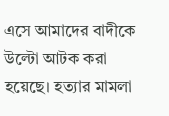এসে আমাদের বাদীকে উল্টো আটক করা হয়েছে। হত্যার মামলা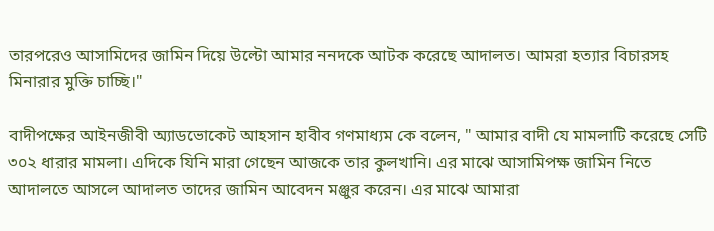তারপরেও আসামিদের জামিন দিয়ে উল্টো আমার ননদকে আটক করেছে আদালত। আমরা হত্যার বিচারসহ মিনারার মুক্তি চাচ্ছি।"

বাদীপক্ষের আইনজীবী অ্যাডভোকেট আহসান হাবীব গণমাধ্যম কে বলেন, " আমার বাদী যে মামলাটি করেছে সেটি ৩০২ ধারার মামলা। এদিকে যিনি মারা গেছেন আজকে তার কুলখানি। এর মাঝে আসামিপক্ষ জামিন নিতে আদালতে আসলে আদালত তাদের জামিন আবেদন মঞ্জুর করেন। এর মাঝে আমারা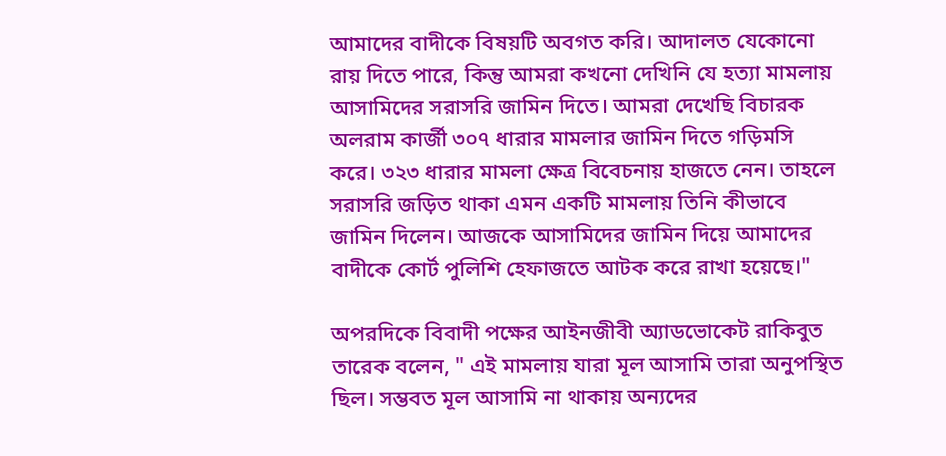আমাদের বাদীকে বিষয়টি অবগত করি। আদালত যেকোনো রায় দিতে পারে, কিন্তু আমরা কখনো দেখিনি যে হত্যা মামলায় আসামিদের সরাসরি জামিন দিতে। আমরা দেখেছি বিচারক অলরাম কার্জী ৩০৭ ধারার মামলার জামিন দিতে গড়িমসি করে। ৩২৩ ধারার মামলা ক্ষেত্র বিবেচনায় হাজতে নেন। তাহলে সরাসরি জড়িত থাকা এমন একটি মামলায় তিনি কীভাবে জামিন দিলেন। আজকে আসামিদের জামিন দিয়ে আমাদের বাদীকে কোর্ট পুলিশি হেফাজতে আটক করে রাখা হয়েছে।"

অপরদিকে বিবাদী পক্ষের আইনজীবী অ্যাডভোকেট রাকিবুত তারেক বলেন, " এই মামলায় যারা মূল আসামি তারা অনুপস্থিত ছিল। সম্ভবত মূল আসামি না থাকায় অন্যদের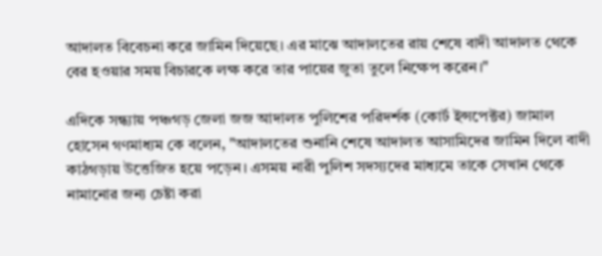আদালত বিবেচনা করে জামিন দিয়েছে। এর মাঝে আদালতের রায় শেষে বাদী আদালত থেকে বের হওয়ার সময় বিচারকে লক্ষ করে তার পায়ের জুতা তুলে নিক্ষেপ করেন।"

এদিকে সন্ধ্যায় পঞ্চগড় জেলা জজ আদালত পুলিশের পরিদর্শক (কোর্ট ইন্সপেক্টর) জামাল হোসেন গণমাধ্যম কে বলেন, "আদালতের শুনানি শেষে আদালত আসামিদের জামিন দিলে বাদী কাঠগড়ায় উত্তেজিত হয়ে পড়েন। এসময় নারী পুলিশ সদস্যদের মাধ্যমে তাকে সেখান থেকে নামানোর জন্য চেষ্টা করা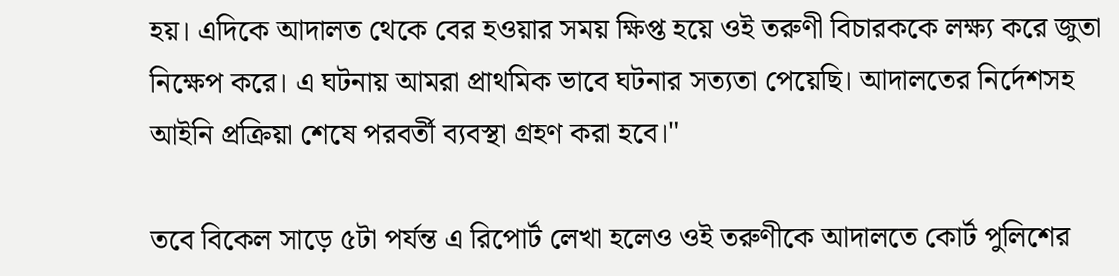হয়। এদিকে আদালত থেকে বের হওয়ার সময় ক্ষিপ্ত হয়ে ওই তরুণী বিচারককে লক্ষ্য করে জুতা নিক্ষেপ করে। এ ঘটনায় আমরা প্রাথমিক ভাবে ঘটনার সত্যতা পেয়েছি। আদালতের নির্দেশসহ আইনি প্রক্রিয়া শেষে পরবর্তী ব্যবস্থা গ্রহণ করা হবে।"

তবে বিকেল সাড়ে ৫টা পর্যন্ত এ রিপোর্ট লেখা হলেও ওই তরুণীকে আদালতে কোর্ট পুলিশের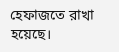হেফাজতে রাখা হয়েছে।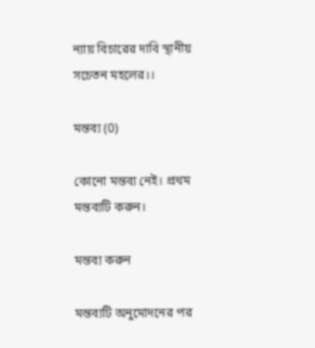ন্যায় বিচারের দাবি স্থানীয় সচেতন মহলের।।

মন্তব্য (0)

কোনো মন্তব্য নেই। প্রথম মন্তব্যটি করুন।

মন্তব্য করুন

মন্তব্যটি অনুমোদনের পর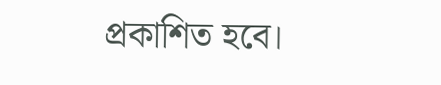প্রকাশিত হবে।